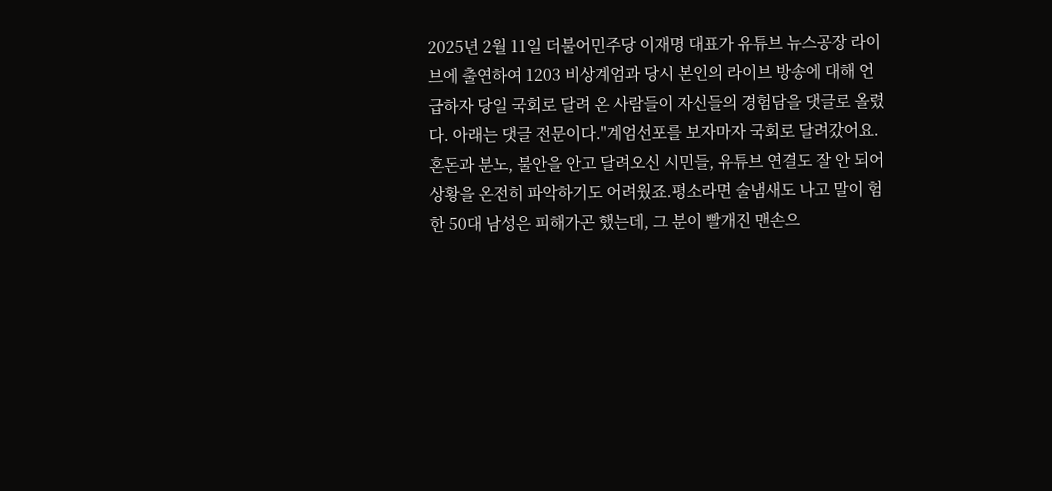2025년 2월 11일 더불어민주당 이재명 대표가 유튜브 뉴스공장 라이브에 출연하여 1203 비상계엄과 당시 본인의 라이브 방송에 대해 언급하자 당일 국회로 달려 온 사람들이 자신들의 경험담을 댓글로 올렸다. 아래는 댓글 전문이다."계엄선포를 보자마자 국회로 달려갔어요. 혼돈과 분노, 불안을 안고 달려오신 시민들, 유튜브 연결도 잘 안 되어 상황을 온전히 파악하기도 어려웠죠.평소라면 술냄새도 나고 말이 험한 50대 남성은 피해가곤 했는데, 그 분이 빨개진 맨손으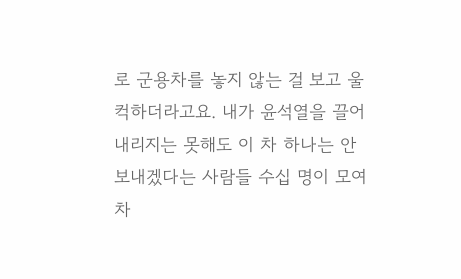로 군용차를 놓지 않는 걸 보고 울컥하더라고요. 내가 윤석열을 끌어내리지는 못해도 이 차 하나는 안 보내겠다는 사람들 수십 명이 모여 차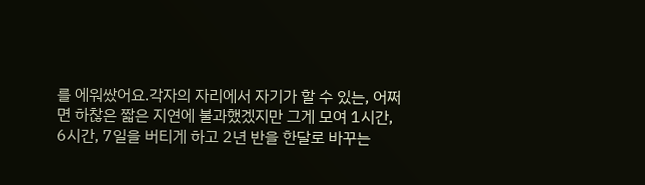를 에워쌌어요.각자의 자리에서 자기가 할 수 있는, 어쩌면 하찮은 짧은 지연에 불과했겠지만 그게 모여 1시간, 6시간, 7일을 버티게 하고 2년 반을 한달로 바꾸는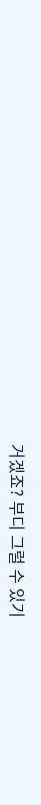거겠죠? 부디 그럴 수 있기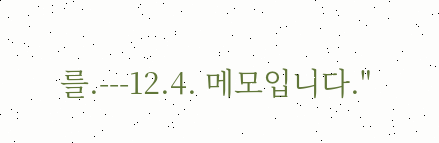를.---12.4. 메모입니다."